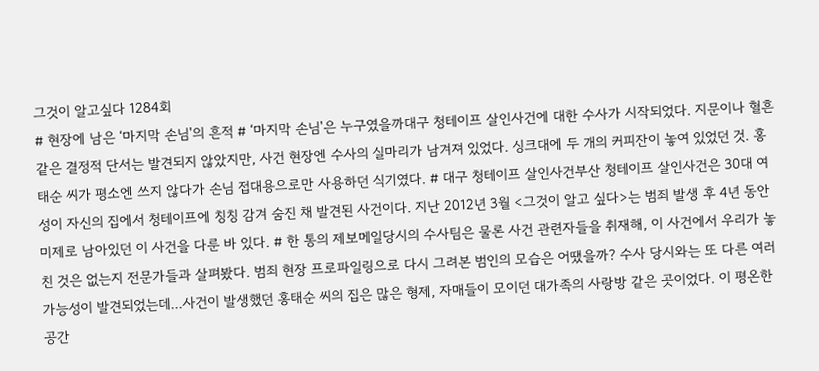그것이 알고싶다 1284회
# 현장에 남은 ‘마지막 손님'의 흔적 # ‘마지막 손님'은 누구였을까대구 청테이프 살인사건에 대한 수사가 시작되었다. 지문이나 혈흔 같은 결정적 단서는 발견되지 않았지만, 사건 현장엔 수사의 실마리가 남겨져 있었다. 싱크대에 두 개의 커피잔이 놓여 있었던 것. 홍태순 씨가 평소엔 쓰지 않다가 손님 접대용으로만 사용하던 식기였다. # 대구 청테이프 살인사건부산 청테이프 살인사건은 30대 여성이 자신의 집에서 청테이프에 칭칭 감겨 숨진 채 발견된 사건이다. 지난 2012년 3월 <그것이 알고 싶다>는 범죄 발생 후 4년 동안 미제로 남아있던 이 사건을 다룬 바 있다. # 한 통의 제보메일당시의 수사팀은 물론 사건 관련자들을 취재해, 이 사건에서 우리가 놓친 것은 없는지 전문가들과 살펴봤다. 범죄 현장 프로파일링으로 다시 그려본 범인의 모습은 어땠을까? 수사 당시와는 또 다른 여러 가능성이 발견되었는데...사건이 발생했던 홍태순 씨의 집은 많은 형제, 자매들이 모이던 대가족의 사랑방 같은 곳이었다. 이 평온한 공간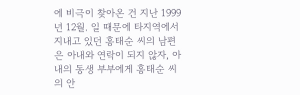에 비극이 찾아온 건 지난 1999년 12월. 일 때문에 타지역에서 지내고 있던 홍태순 씨의 남편은 아내와 연락이 되지 않자, 아내의 동생 부부에게 홍태순 씨의 안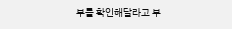부를 확인해달라고 부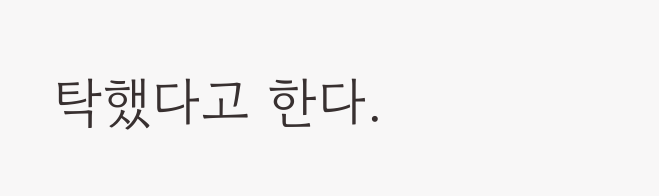탁했다고 한다.